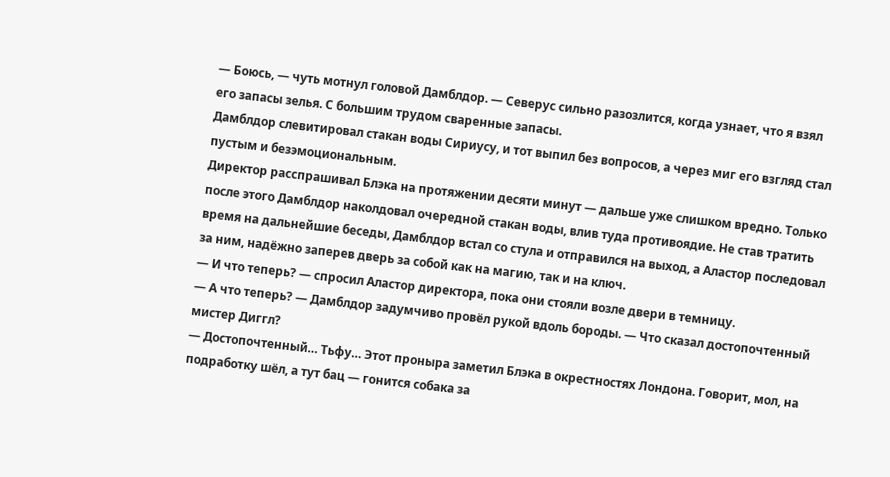— Боюсь, — чуть мотнул головой Дамблдор. — Северус сильно разозлится, когда узнает, что я взял его запасы зелья. С большим трудом сваренные запасы.
Дамблдор слевитировал стакан воды Сириусу, и тот выпил без вопросов, а через миг его взгляд стал пустым и безэмоциональным.
Директор расспрашивал Блэка на протяжении десяти минут — дальше уже слишком вредно. Только после этого Дамблдор наколдовал очередной стакан воды, влив туда противоядие. Не став тратить время на дальнейшие беседы, Дамблдор встал со стула и отправился на выход, а Аластор последовал за ним, надёжно заперев дверь за собой как на магию, так и на ключ.
— И что теперь? — спросил Аластор директора, пока они стояли возле двери в темницу.
— А что теперь? — Дамблдор задумчиво провёл рукой вдоль бороды. — Что сказал достопочтенный мистер Диггл?
— Достопочтенный… Тьфу… Этот проныра заметил Блэка в окрестностях Лондона. Говорит, мол, на подработку шёл, а тут бац — гонится собака за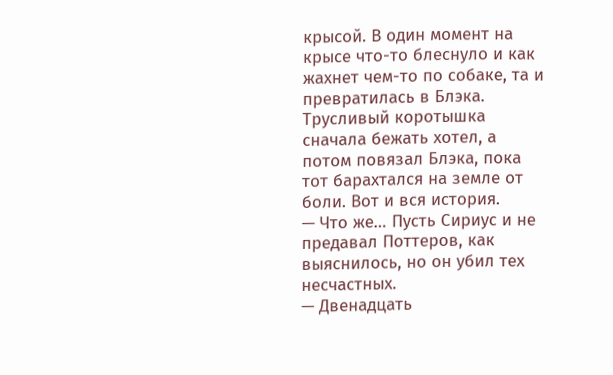крысой. В один момент на крысе что-то блеснуло и как жахнет чем-то по собаке, та и превратилась в Блэка. Трусливый коротышка сначала бежать хотел, а потом повязал Блэка, пока тот барахтался на земле от боли. Вот и вся история.
— Что же… Пусть Сириус и не предавал Поттеров, как выяснилось, но он убил тех несчастных.
— Двенадцать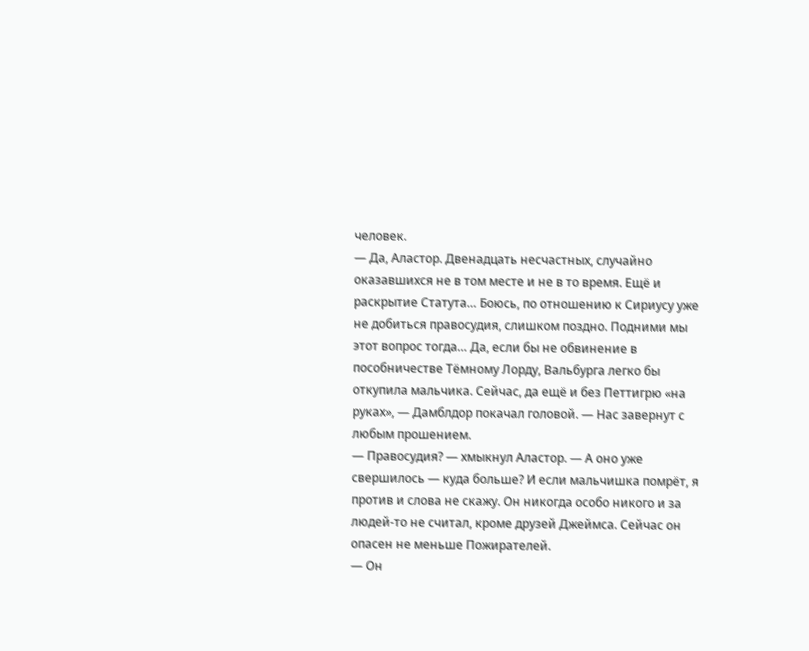человек.
— Да, Аластор. Двенадцать несчастных, случайно оказавшихся не в том месте и не в то время. Ещё и раскрытие Статута… Боюсь, по отношению к Сириусу уже не добиться правосудия, слишком поздно. Подними мы этот вопрос тогда… Да, если бы не обвинение в пособничестве Тёмному Лорду, Вальбурга легко бы откупила мальчика. Сейчас, да ещё и без Петтигрю «на руках», — Дамблдор покачал головой. — Нас завернут с любым прошением.
— Правосудия? — хмыкнул Аластор. — А оно уже свершилось — куда больше? И если мальчишка помрёт, я против и слова не скажу. Он никогда особо никого и за людей-то не считал, кроме друзей Джеймса. Сейчас он опасен не меньше Пожирателей.
— Он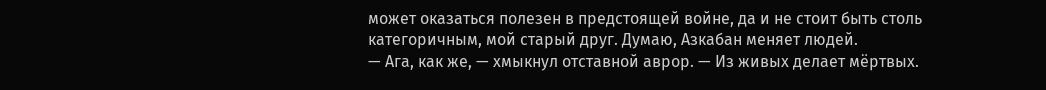может оказаться полезен в предстоящей войне, да и не стоит быть столь категоричным, мой старый друг. Думаю, Азкабан меняет людей.
— Ага, как же, — хмыкнул отставной аврор. — Из живых делает мёртвых.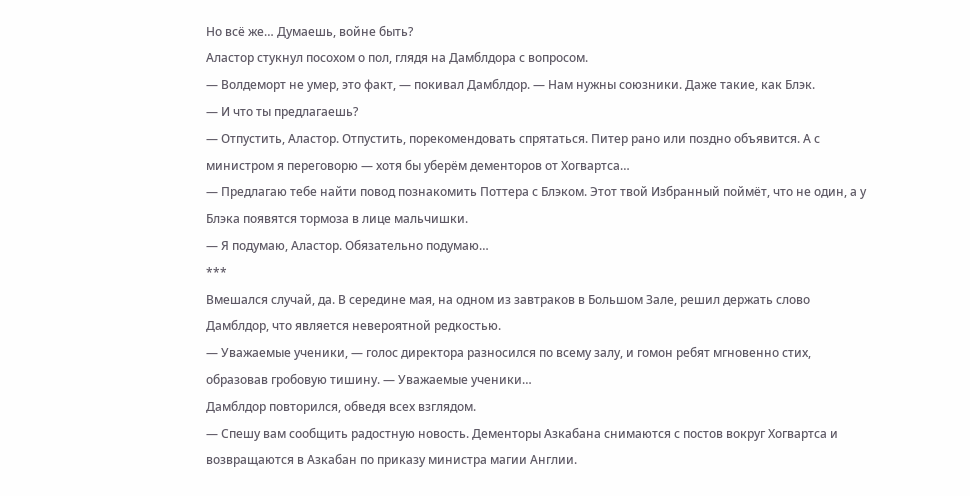Но всё же… Думаешь, войне быть?
Аластор стукнул посохом о пол, глядя на Дамблдора с вопросом.
— Волдеморт не умер, это факт, — покивал Дамблдор. — Нам нужны союзники. Даже такие, как Блэк.
— И что ты предлагаешь?
— Отпустить, Аластор. Отпустить, порекомендовать спрятаться. Питер рано или поздно объявится. А с министром я переговорю — хотя бы уберём дементоров от Хогвартса…
— Предлагаю тебе найти повод познакомить Поттера с Блэком. Этот твой Избранный поймёт, что не один, а у Блэка появятся тормоза в лице мальчишки.
— Я подумаю, Аластор. Обязательно подумаю…
***
Вмешался случай, да. В середине мая, на одном из завтраков в Большом Зале, решил держать слово Дамблдор, что является невероятной редкостью.
— Уважаемые ученики, — голос директора разносился по всему залу, и гомон ребят мгновенно стих, образовав гробовую тишину. — Уважаемые ученики…
Дамблдор повторился, обведя всех взглядом.
— Спешу вам сообщить радостную новость. Дементоры Азкабана снимаются с постов вокруг Хогвартса и возвращаются в Азкабан по приказу министра магии Англии.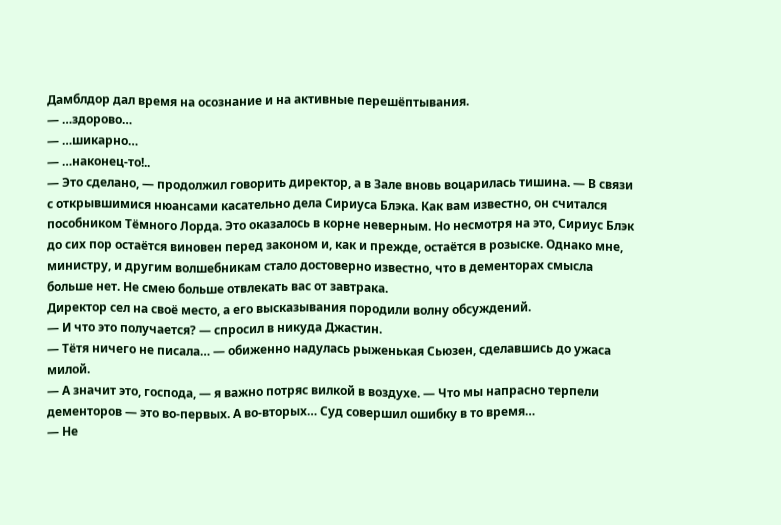Дамблдор дал время на осознание и на активные перешёптывания.
— …здорово…
— …шикарно…
— …наконец-то!..
— Это сделано, — продолжил говорить директор, а в Зале вновь воцарилась тишина. — В связи с открывшимися нюансами касательно дела Сириуса Блэка. Как вам известно, он считался пособником Тёмного Лорда. Это оказалось в корне неверным. Но несмотря на это, Сириус Блэк до сих пор остаётся виновен перед законом и, как и прежде, остаётся в розыске. Однако мне, министру, и другим волшебникам стало достоверно известно, что в дементорах смысла больше нет. Не смею больше отвлекать вас от завтрака.
Директор сел на своё место, а его высказывания породили волну обсуждений.
— И что это получается? — спросил в никуда Джастин.
— Тётя ничего не писала… — обиженно надулась рыженькая Сьюзен, сделавшись до ужаса милой.
— А значит это, господа, — я важно потряс вилкой в воздухе. — Что мы напрасно терпели дементоров — это во-первых. А во-вторых… Суд совершил ошибку в то время…
— Не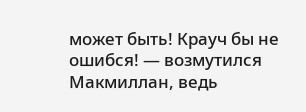может быть! Крауч бы не ошибся! — возмутился Макмиллан, ведь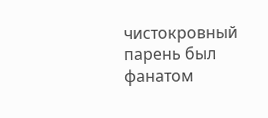чистокровный парень был фанатом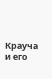Крауча и его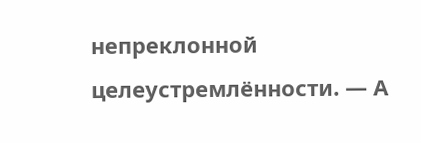непреклонной целеустремлённости. — А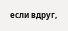если вдруг,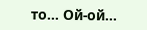то… Ой-ой…